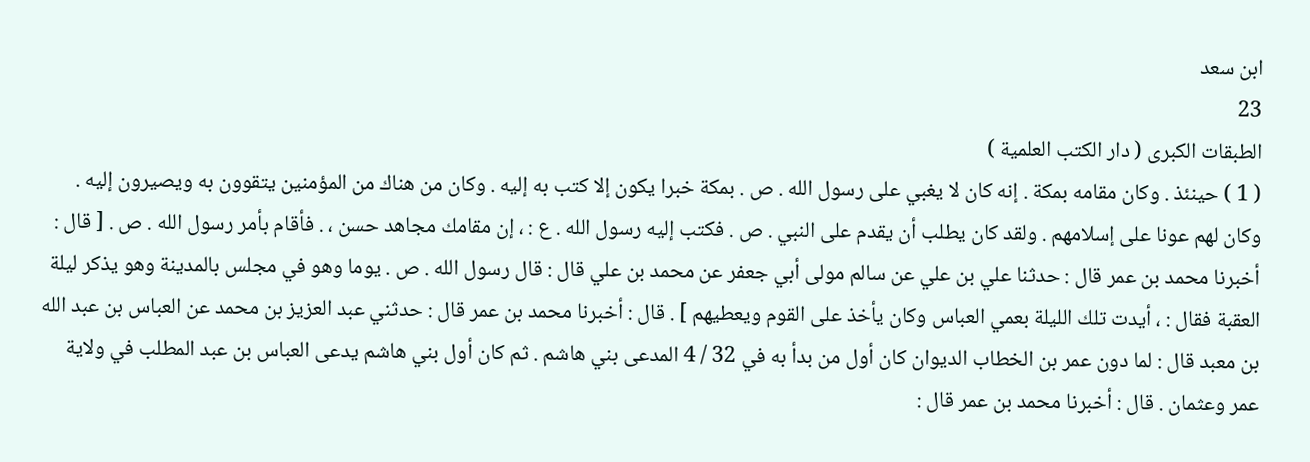ابن سعد
23
الطبقات الكبرى ( دار الكتب العلمية )
( 1 ) حينئذ . وكان مقامه بمكة . إنه كان لا يغبي على رسول الله . ص . بمكة خبرا يكون إلا كتب به إليه . وكان من هناك من المؤمنين يتقوون به ويصيرون إليه . وكان لهم عونا على إسلامهم . ولقد كان يطلب أن يقدم على النبي . ص . فكتب إليه رسول الله . ع : ، إن مقامك مجاهد حسن ، . فأقام بأمر رسول الله . ص . [ قال : أخبرنا محمد بن عمر قال : حدثنا علي بن علي عن سالم مولى أبي جعفر عن محمد بن علي قال : قال رسول الله . ص . يوما وهو في مجلس بالمدينة وهو يذكر ليلة العقبة فقال : ، أيدت تلك الليلة بعمي العباس وكان يأخذ على القوم ويعطيهم ] . قال : أخبرنا محمد بن عمر قال : حدثني عبد العزيز بن محمد عن العباس بن عبد الله بن معبد قال : لما دون عمر بن الخطاب الديوان كان أول من بدأ به في 32 / 4 المدعى بني هاشم . ثم كان أول بني هاشم يدعى العباس بن عبد المطلب في ولاية عمر وعثمان . قال : أخبرنا محمد بن عمر قال :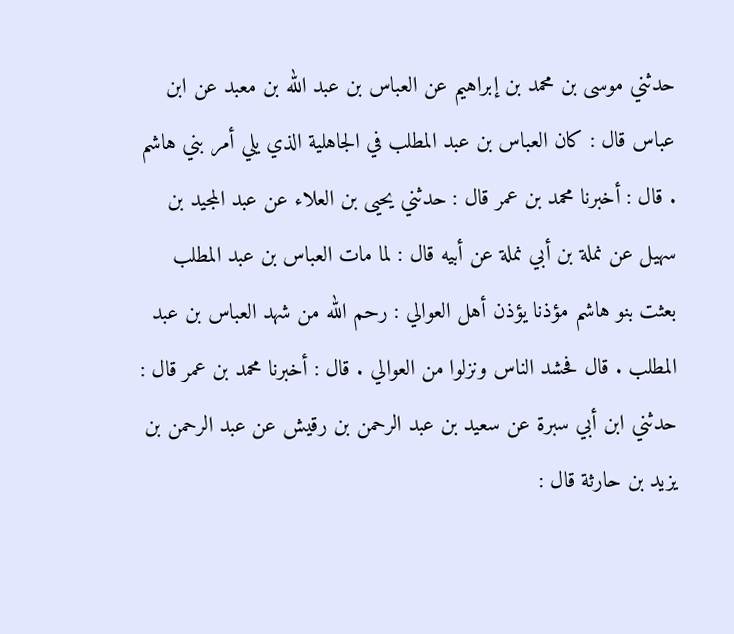حدثني موسى بن محمد بن إبراهيم عن العباس بن عبد الله بن معبد عن ابن عباس قال : كان العباس بن عبد المطلب في الجاهلية الذي يلي أمر بني هاشم . قال : أخبرنا محمد بن عمر قال : حدثني يحيى بن العلاء عن عبد المجيد بن سهيل عن نملة بن أبي نملة عن أبيه قال : لما مات العباس بن عبد المطلب بعثت بنو هاشم مؤذنا يؤذن أهل العوالي : رحم الله من شهد العباس بن عبد المطلب . قال فحشد الناس ونزلوا من العوالي . قال : أخبرنا محمد بن عمر قال : حدثني ابن أبي سبرة عن سعيد بن عبد الرحمن بن رقيش عن عبد الرحمن بن يزيد بن حارثة قال :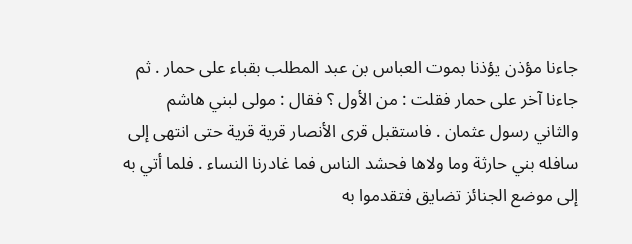جاءنا مؤذن يؤذنا بموت العباس بن عبد المطلب بقباء على حمار . ثم جاءنا آخر على حمار فقلت : من الأول ؟ فقال : مولى لبني هاشم والثاني رسول عثمان . فاستقبل قرى الأنصار قرية قرية حتى انتهى إلى سافله بني حارثة وما ولاها فحشد الناس فما غادرنا النساء . فلما أتي به إلى موضع الجنائز تضايق فتقدموا به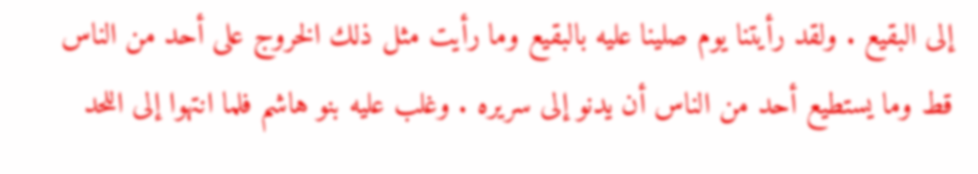إلى البقيع . ولقد رأيتنا يوم صلينا عليه بالبقيع وما رأيت مثل ذلك الخروج على أحد من الناس قط وما يستطيع أحد من الناس أن يدنو إلى سريره . وغلب عليه بنو هاشم فلما انتهوا إلى اللحد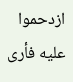ازدحموا عليه فأرى